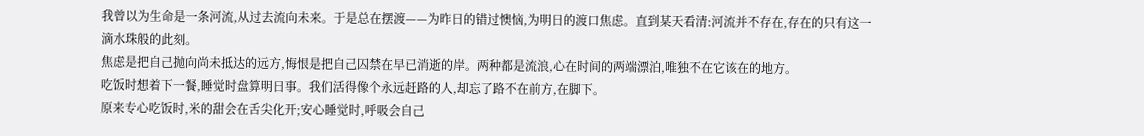我曾以为生命是一条河流,从过去流向未来。于是总在摆渡——为昨日的错过懊恼,为明日的渡口焦虑。直到某天看清:河流并不存在,存在的只有这一滴水珠般的此刻。
焦虑是把自己抛向尚未抵达的远方,悔恨是把自己囚禁在早已消逝的岸。两种都是流浪,心在时间的两端漂泊,唯独不在它该在的地方。
吃饭时想着下一餐,睡觉时盘算明日事。我们活得像个永远赶路的人,却忘了路不在前方,在脚下。
原来专心吃饭时,米的甜会在舌尖化开;安心睡觉时,呼吸会自己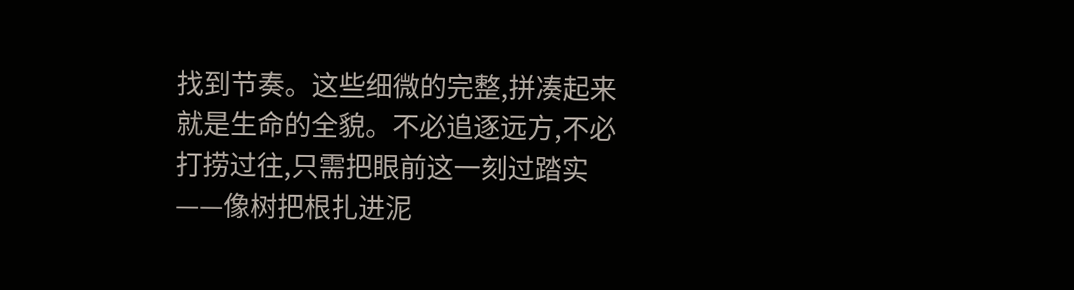找到节奏。这些细微的完整,拼凑起来就是生命的全貌。不必追逐远方,不必打捞过往,只需把眼前这一刻过踏实——像树把根扎进泥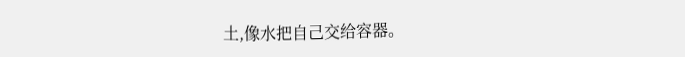土,像水把自己交给容器。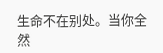生命不在别处。当你全然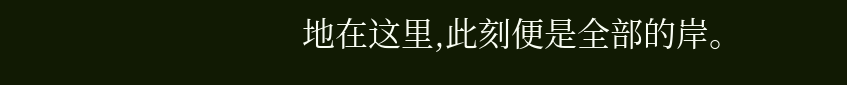地在这里,此刻便是全部的岸。